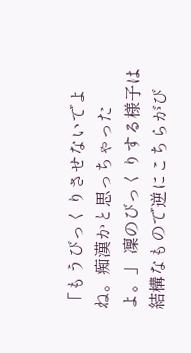「もうびっくりさせないでよね。痴漢かと思っちゃったよ。」 凜のびっくりする様子は結構なもので逆にこちらがび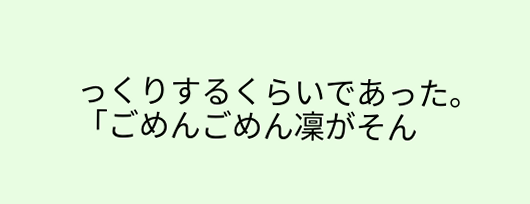っくりするくらいであった。 「ごめんごめん凜がそん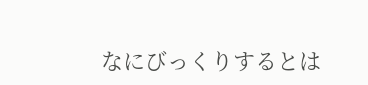なにびっくりするとは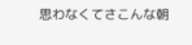思わなくてさこんな朝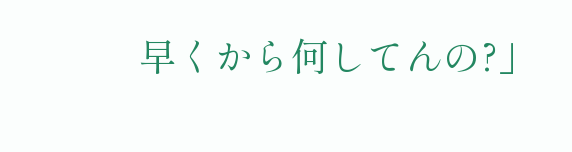早くから何してんの?」